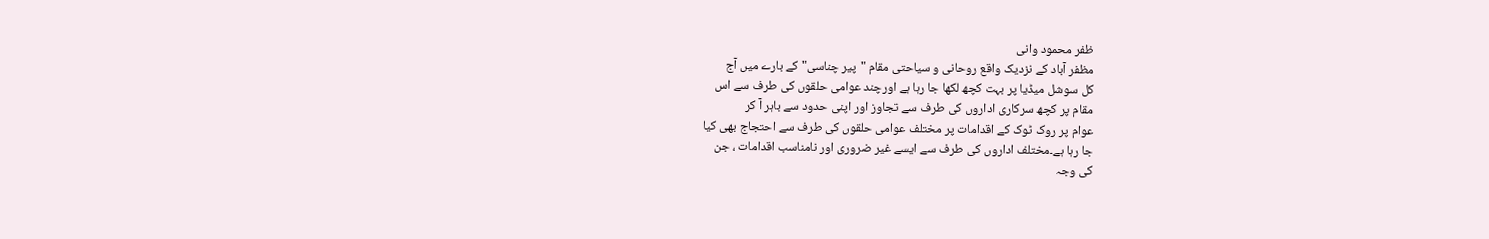ظفر محمود وانی
مظفر آباد کے نزدیک واقع روحانی و سیاحتی مقام "پیر چناسی" کے بارے میں آج
کل سوشل میڈیا پر بہت کچھ لکھا جا رہا ہے اورچند عوامی حلقوں کی طرف سے اس
مقام پر کچھ سرکاری اداروں کی طرف سے تجاوز اور اپنی حدود سے باہر آ کر
عوام پر روک ٹوک کے اقدامات پر مختلف عوامی حلقوں کی طرف سے احتجاج بھی کیا
جا رہا ہے۔مختلف اداروں کی طرف سے ایسے غیر ضروری اور نامناسب اقدامات ، جن
کی وجہ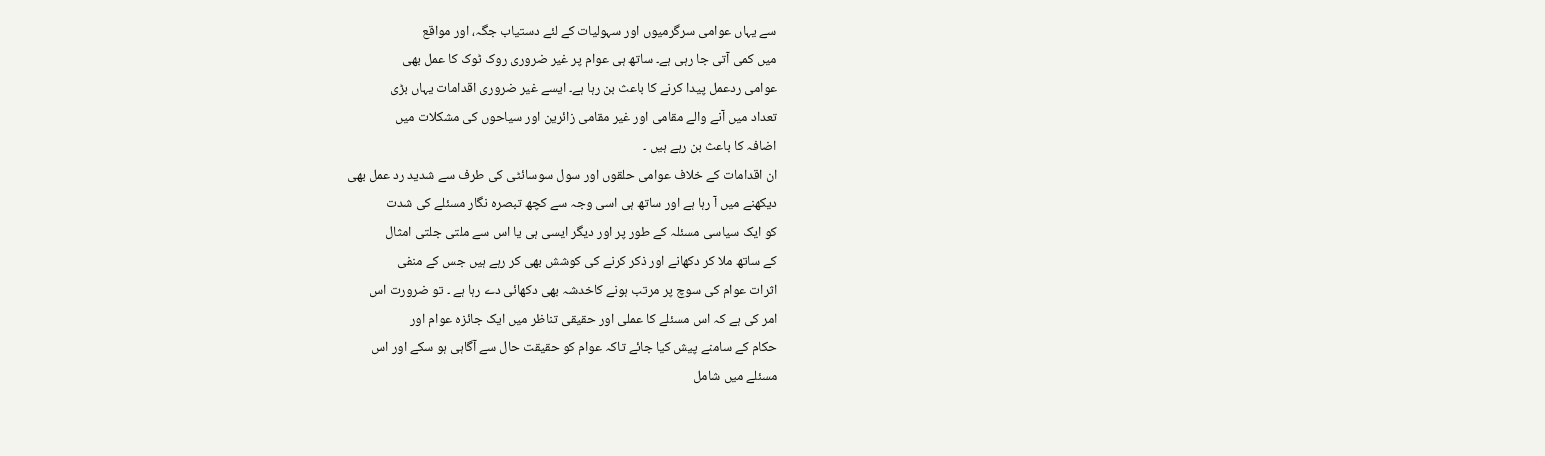سے یہاں عوامی سرگرمیوں اور سہولیات کے لئے دستیاب جگہ، اور مواقع
میں کمی آتی جا رہی ہے۔ ساتھ ہی عوام پر غیر ضروری روک ٹوک کا عمل بھی
عوامی ردعمل پیدا کرنے کا باعث بن رہا ہے۔ ایسے غیر ضروری اقدامات یہاں بڑی
تعداد میں آنے والے مقامی اور غیر مقامی زائرین اور سیاحوں کی مشکلات میں
اضافہ کا باعث بن رہے ہیں ۔
ان اقدامات کے خلاف عوامی حلقوں اور سول سوسائٹی کی طرف سے شدید رد عمل بھی
دیکھنے میں آ رہا ہے اور ساتھ ہی اسی وجہ سے کچھ تبصرہ نگار مسئلے کی شدت
کو ایک سیاسی مسئلہ کے طور پر اور دیگر ایسی ہی یا اس سے ملتی جلتی امثال
کے ساتھ ملا کر دکھانے اور ذکر کرنے کی کوشش بھی کر رہے ہیں جس کے منفی
اثرات عوام کی سوچ پر مرتب ہونے کاخدشہ بھی دکھائی دے رہا ہے ۔ تو ضرورت اس
امر کی ہے کہ اس مسئلے کا عملی اور حقیقی تناظر میں ایک جائزہ عوام اور
حکام کے سامنے پیش کیا جائے تاکہ عوام کو حقیقت حال سے آگاہی ہو سکے اور اس
مسئلے میں شامل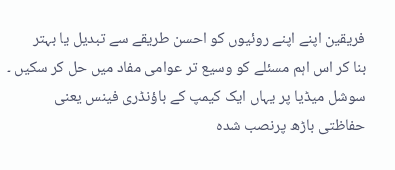فریقین اپنے اپنے روئیوں کو احسن طریقے سے تبدیل یا بہتر
بنا کر اس اہم مسئلے کو وسیع تر عوامی مفاد میں حل کر سکیں ۔
سوشل میڈیا پر یہاں ایک کیمپ کے باؤنڈری فینس یعنی حفاظتی باڑھ پرنصب شدہ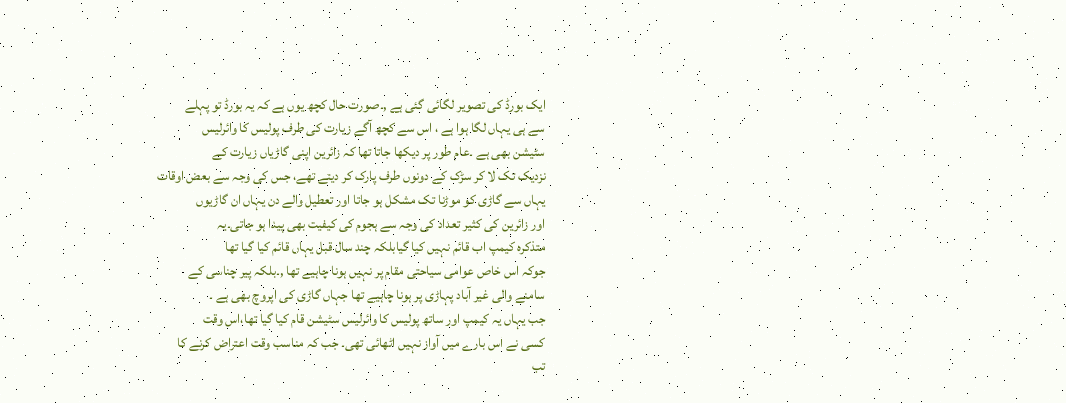ایک بورڈ کی تصویر لگائی گئی ہے ,۔صورت حال کچھ یوں ہے کہ یہ بورڈ تو پہلے
سے ہی یہاں لگا ہوا ہے ، اس سے کچھ آگے زیارت کی طرف پولیس کا وائرلیس
سٹیشن بھی ہے ۔عام طور پر دیکھا جاتا تھا کہ زائرین اپنی گاڑیاں زیارت کے
نزدیک تک لا کر سڑک کے دونوں طرف پارک کر دیتے تھے، جس کی وجہ سے بعض اوقات
یہاں سے گاڑی کو موڑنا تک مشکل ہو جاتا اور تعطیل والے دن یہاں ان گاڑیوں
اور زائرین کی کثیر تعداد کی وجہ سے ہجوم کی کیفیت بھی پیدا ہو جاتی۔یہ
متذکرہ کیمپ اب قائم نہیں کیا گیابلکہ چند سال قبل یہاں قائم کیا گیا تھا
جوکہ اس خاص عوامی سیاحتی مقام پر نہیں ہونا چاہیے تھا ,۔بلکہ پیر چناسی کے
سامنے والی غیر آباد پہاڑی پر ہونا چاہیے تھا جہاں گاڑی کی اپروچ بھی ہے ۔
جب یہاں یہ کیمپ اور ساتھ پولیس کا وائرلیس سٹیشن قام کیا گیا تھا،اس وقت
کسی نے اس بارے میں آواز نہیں اٹھائی تھی۔ جب کہ مناسب وقت اعتراض کرنے کا
تب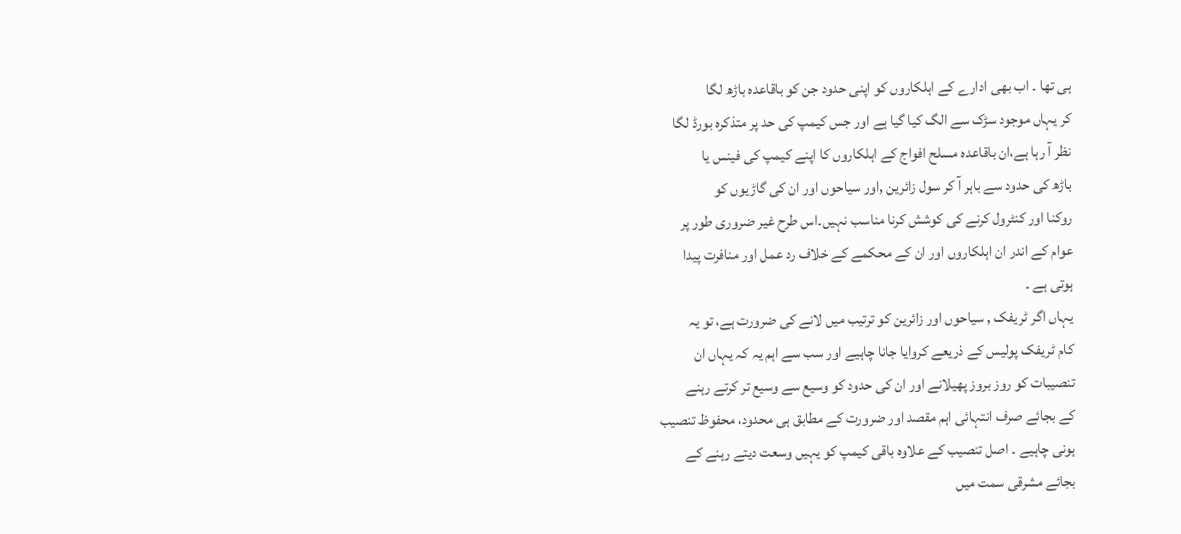ہی تھا ۔ اب بھی ادارے کے اہلکاروں کو اپنی حدود جن کو باقاعدہ باڑھ لگا
کر یہاں موجود سڑک سے الگ کیا گیا ہے اور جس کیمپ کی حد پر متذکرہ بورڈ لگا
نظر آ رہا ہے،ان باقاعدہ مسلح افواج کے اہلکاروں کا اپنے کیمپ کی فینس یا
باڑھ کی حدود سے باہر آ کر سول زائرین ,اور سیاحوں اور ان کی گاڑیوں کو
روکنا اور کنٹرول کرنے کی کوشش کرنا مناسب نہیں۔اس طرح غیر ضروری طور پر
عوام کے اندر ان اہلکاروں اور ان کے محکمے کے خلاف رد عمل اور منافرت پیدا
ہوتی ہے ۔
یہاں اگر ٹریفک , سیاحوں اور زائرین کو ترتیب میں لانے کی ضرورت ہے، تو یہ
کام ٹریفک پولیس کے ذریعے کروایا جانا چاہیے اور سب سے اہم یہ کہ یہاں ان
تنصیبات کو روز بروز پھیلانے اور ان کی حدود کو وسیع سے وسیع تر کرتے رہنے
کے بجائے صرف انتہائی اہم مقصد اور ضرورت کے مطابق ہی محدود، محفوظ تنصیب
ہونی چاہیے ۔ اصل تنصیب کے علاوہ باقی کیمپ کو یہیں وسعت دیتے رہنے کے
بجائے مشرقی سمت میں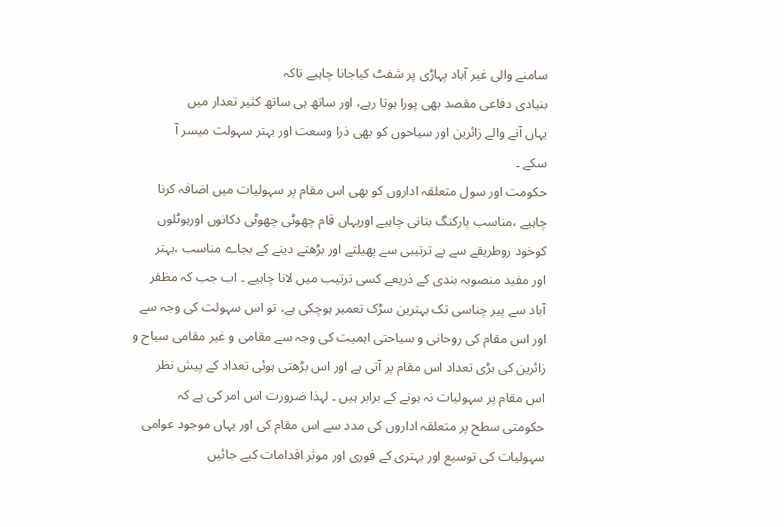سامنے والی غیر آباد پہاڑی پر شفٹ کیاجانا چاہیے تاکہ
بنیادی دفاعی مقصد بھی پورا ہوتا رہے، اور ساتھ ہی ساتھ کثیر تعدار میں
یہاں آنے والے زائرین اور سیاحوں کو بھی ذرا وسعت اور بہتر سہولت میسر آ
سکے ۔
حکومت اور سول متعلقہ اداروں کو بھی اس مقام پر سہولیات میں اضافہ کرنا
چاہیے ،مناسب پارکنگ بنانی چاہیے اوریہاں قام چھوٹی چھوٹی دکانوں اورہوٹلوں
کوخود روطریقے سے بے ترتیبی سے پھیلتے اور بڑھتے دینے کے بجاے مناسب ،بہتر
اور مفید منصوبہ بندی کے ذریعے کسی ترتیب میں لانا چاہیے ۔ اب جب کہ مظفر
آباد سے پیر چناسی تک بہترین سڑک تعمیر ہوچکی ہے، تو اس سہولت کی وجہ سے
اور اس مقام کی روحانی و سیاحتی اہمیت کی وجہ سے مقامی و غیر مقامی سیاح و
زائرین کی بڑی تعداد اس مقام پر آتی ہے اور اس بڑھتی ہوئی تعداد کے پیش نظر
اس مقام پر سہولیات نہ ہونے کے برابر ہیں ۔ لہذا ضرورت اس امر کی ہے کہ
حکومتی سطح پر متعلقہ اداروں کی مدد سے اس مقام کی اور یہاں موجود عوامی
سہولیات کی توسیع اور بہتری کے فوری اور موثر اقدامات کیے جائیں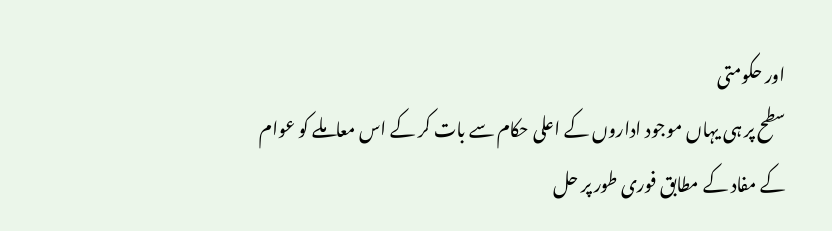اور حکومتی
سطح پر ہی یہاں موجود اداروں کے اعلی حکام سے بات کر کے اس معاملے کو عوام
کے مفاد کے مطابق فوری طور پر حل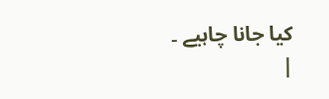کیا جانا چاہیے ۔
|